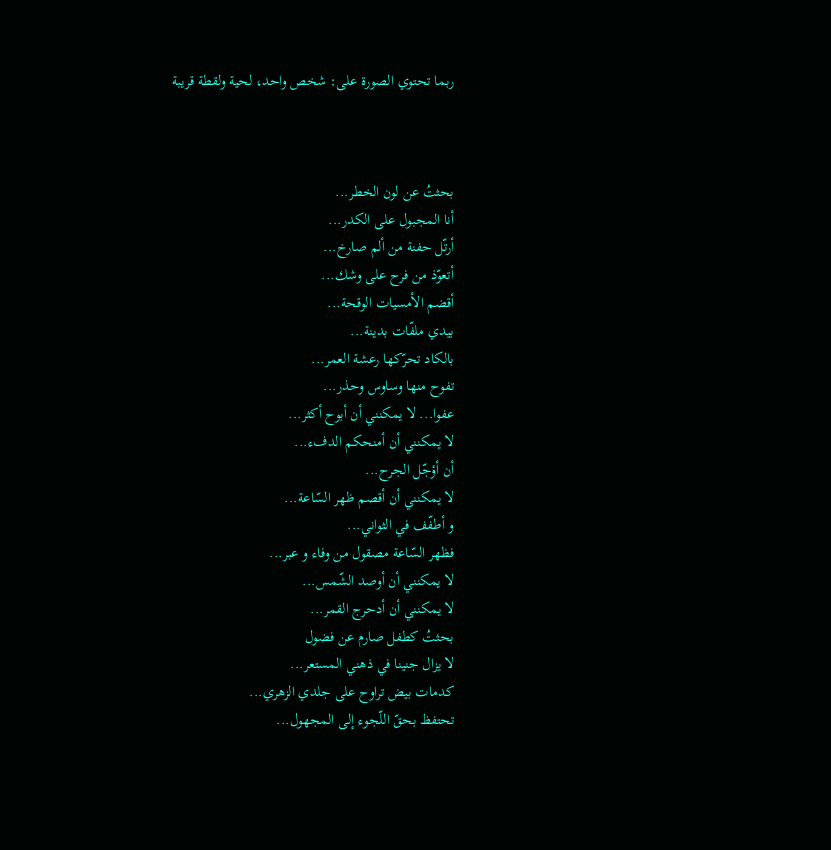ربما تحتوي الصورة على: شخص واحد، لحية ولقطة قريبة



بحثتُ عن لون الخطر...
أنا المجبول على الكدر...
أرتّل حفنة من ألم صارخ...
أتعوّذ من فرح على وشك...
أقضم الأمسيات الوقحة...
بيدي ملفّات بدينة...
بالكاد تحرّكها رعشة العمر...
تفوح منها وساوس وحذر...
عفوا... لا يمكنني أن أبوح أكثر...
لا يمكنني أن أمنحكم الدفء...
أن أؤجّل الجرح...
لا يمكنني أن أقصم ظهر السّاعة...
و أطفّف في الثواني...
فظهر السّاعة مصقول من وفاء و عبر...
لا يمكنني أن أوصد الشّمس...
لا يمكنني أن أدحرج القمر...
بحثتُ كطفل صارم عن فضول
لا يزال جنينا في ذهني المستعر...
كدمات بيض تراوح على جلدي الزهري...
تحتفظ بحقّ اللّجوء إلى المجهول...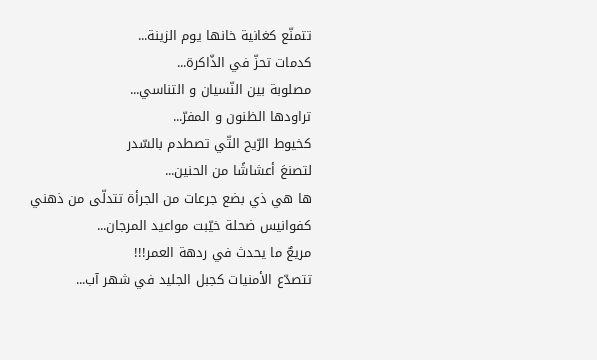تتمنّع كغانية خانها يوم الزينة...
كدمات تحزّ في الذّاكرة...
مصلوبة بين النّسيان و التناسي...
تراودها الظنون و المفرّ...
كخيوط الرّيح التّي تصطدم بالسّدر
لتصنعَ أعشاشًا من الحنين...
ها هي ذي بضع جرعات من الجرأة تتدلّى من ذهني
كفوانيس ضحلة خيّبت مواعيد المرجان...
مريعٌ ما يحدث في ردهة العمر!!!
تتصدّع الأمنيات كجبل الجليد في شهر آب...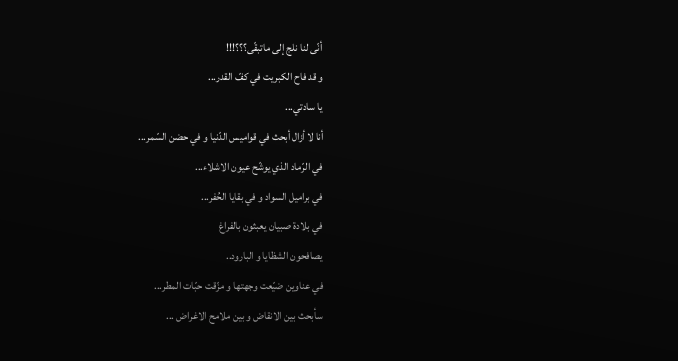أنّى لنا نلج إلى ماتبقّى؟؟؟!!!
و قد فاح الكبريت في كفّ القدر...
يا سادتي...
أنا لا أزال أبحث في قواميس الدّنيا و في حضن السّمر...
في الرّماد الذي يوشّح عيون الاشلاء...
في براميل السواد و في بقايا الحُفر...
في بلادة صبيان يعبثون بالفراغ
يصافحون الشظايا و البارود..
في عناوين ضيّعت وجهتها و مزّقت حبّات المطر...
سأبحث بين الانقاض و بين ملامح الاغراض ...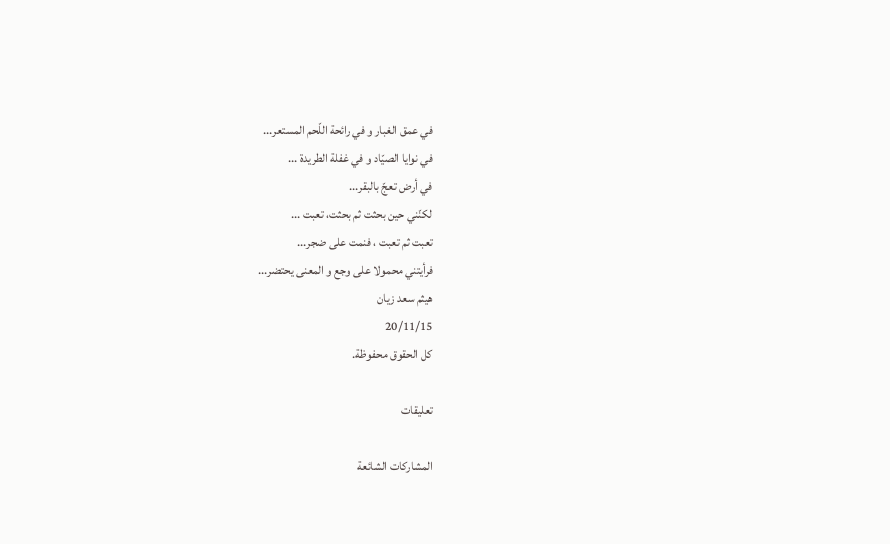في عمق الغبار و في رائحة اللّحم المستعر...
في نوايا الصيّاد و في غفلة الطريدة ...
في أرض تعجّ بالبقر...
لكنّني حين بحثت ثم بحثت، تعبت ...
تعبت ثم تعبت ، فنمت على ضجر...
فرأيتني محمولا على وجع و المعنى يحتضر...
هيثم سعد زيان
20/11/15
كل الحقوق محفوظة.

تعليقات

المشاركات الشائعة